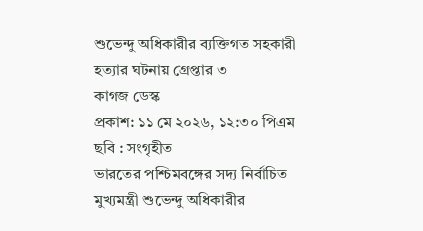শুভেন্দু অধিকারীর ব্যক্তিগত সহকারী হত্যার ঘটনায় গ্রেপ্তার ৩
কাগজ ডেস্ক
প্রকাশ: ১১ মে ২০২৬, ১২:৩০ পিএম
ছবি : সংগৃহীত
ভারতের পশ্চিমবঙ্গের সদ্য নির্বাচিত মুখ্যমন্ত্রী শুভেন্দু অধিকারীর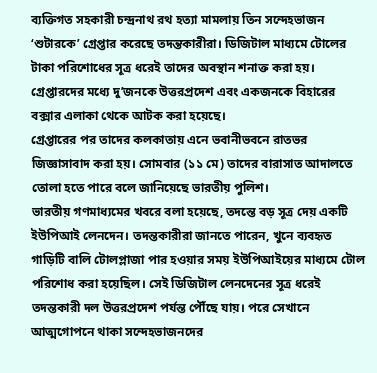ব্যক্তিগত সহকারী চন্দ্রনাথ রথ হত্যা মামলায় তিন সন্দেহভাজন ‘শুটারকে’ গ্রেপ্তার করেছে তদন্তকারীরা। ডিজিটাল মাধ্যমে টোলের টাকা পরিশোধের সূত্র ধরেই তাদের অবস্থান শনাক্ত করা হয়। গ্রেপ্তারদের মধ্যে দু’জনকে উত্তরপ্রদেশ এবং একজনকে বিহারের বক্সার এলাকা থেকে আটক করা হয়েছে।
গ্রেপ্তারের পর তাদের কলকাতায় এনে ভবানীভবনে রাতভর জিজ্ঞাসাবাদ করা হয়। সোমবার (১১ মে) তাদের বারাসাত আদালতে তোলা হতে পারে বলে জানিয়েছে ভারতীয় পুলিশ।
ভারতীয় গণমাধ্যমের খবরে বলা হয়েছে, তদন্তে বড় সূত্র দেয় একটি ইউপিআই লেনদেন। তদন্তকারীরা জানতে পারেন, খুনে ব্যবহৃত গাড়িটি বালি টোলপ্লাজা পার হওয়ার সময় ইউপিআইয়ের মাধ্যমে টোল পরিশোধ করা হয়েছিল। সেই ডিজিটাল লেনদেনের সূত্র ধরেই তদন্তকারী দল উত্তরপ্রদেশ পর্যন্ত পৌঁছে যায়। পরে সেখানে আত্মগোপনে থাকা সন্দেহভাজনদের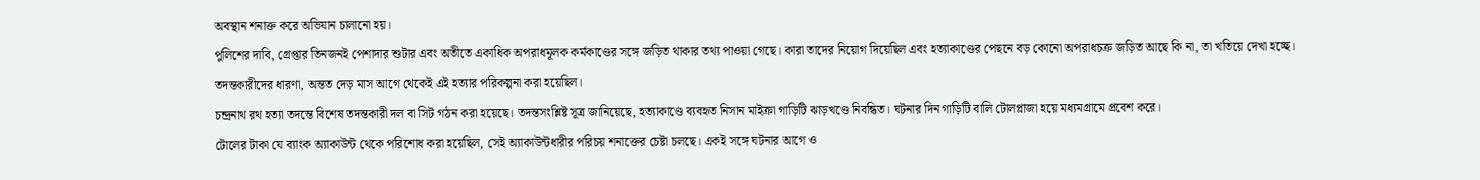অবস্থান শনাক্ত করে অভিযান চালানো হয়।
পুলিশের দাবি, গ্রেপ্তার তিনজনই পেশাদার শুটার এবং অতীতে একাধিক অপরাধমূলক কর্মকাণ্ডের সঙ্গে জড়িত থাকার তথ্য পাওয়া গেছে। কারা তাদের নিয়োগ দিয়েছিল এবং হত্যাকাণ্ডের পেছনে বড় কোনো অপরাধচক্র জড়িত আছে কি না, তা খতিয়ে দেখা হচ্ছে।
তদন্তকারীদের ধারণা, অন্তত দেড় মাস আগে থেকেই এই হত্যার পরিকল্পনা করা হয়েছিল।
চন্দ্রনাথ রথ হত্যা তদন্তে বিশেষ তদন্তকারী দল বা সিট গঠন করা হয়েছে। তদন্তসংশ্লিষ্ট সূত্র জানিয়েছে, হত্যাকাণ্ডে ব্যবহৃত নিসান মাইক্রা গাড়িটি ঝাড়খণ্ডে নিবন্ধিত। ঘটনার দিন গাড়িটি বালি টোলপ্লাজা হয়ে মধ্যমগ্রামে প্রবেশ করে।
টোলের টাকা যে ব্যাংক অ্যাকাউন্ট থেকে পরিশোধ করা হয়েছিল, সেই অ্যাকাউন্টধারীর পরিচয় শনাক্তের চেষ্টা চলছে। একই সঙ্গে ঘটনার আগে ও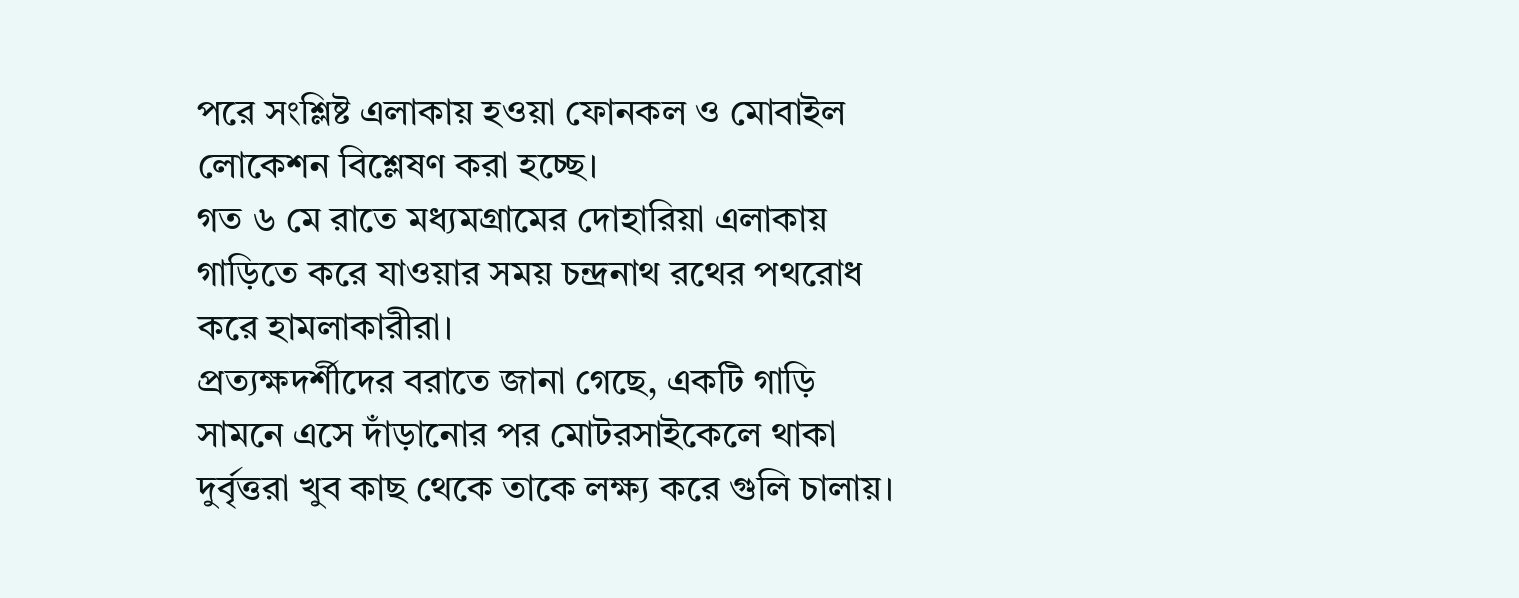পরে সংশ্লিষ্ট এলাকায় হওয়া ফোনকল ও মোবাইল লোকেশন বিশ্লেষণ করা হচ্ছে।
গত ৬ মে রাতে মধ্যমগ্রামের দোহারিয়া এলাকায় গাড়িতে করে যাওয়ার সময় চন্দ্রনাথ রথের পথরোধ করে হামলাকারীরা।
প্রত্যক্ষদর্শীদের বরাতে জানা গেছে, একটি গাড়ি সামনে এসে দাঁড়ানোর পর মোটরসাইকেলে থাকা দুর্বৃত্তরা খুব কাছ থেকে তাকে লক্ষ্য করে গুলি চালায়।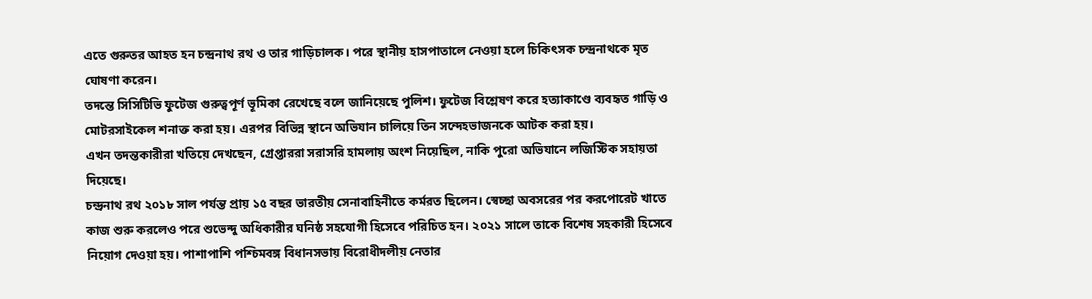এতে গুরুতর আহত হন চন্দ্রনাথ রথ ও তার গাড়িচালক। পরে স্থানীয় হাসপাতালে নেওয়া হলে চিকিৎসক চন্দ্রনাথকে মৃত ঘোষণা করেন।
তদন্তে সিসিটিভি ফুটেজ গুরুত্বপূর্ণ ভূমিকা রেখেছে বলে জানিয়েছে পুলিশ। ফুটেজ বিশ্লেষণ করে হত্যাকাণ্ডে ব্যবহৃত গাড়ি ও মোটরসাইকেল শনাক্ত করা হয়। এরপর বিভিন্ন স্থানে অভিযান চালিয়ে তিন সন্দেহভাজনকে আটক করা হয়।
এখন তদন্তকারীরা খতিয়ে দেখছেন, গ্রেপ্তাররা সরাসরি হামলায় অংশ নিয়েছিল, নাকি পুরো অভিযানে লজিস্টিক সহায়তা দিয়েছে।
চন্দ্রনাথ রথ ২০১৮ সাল পর্যন্ত প্রায় ১৫ বছর ভারতীয় সেনাবাহিনীতে কর্মরত ছিলেন। স্বেচ্ছা অবসরের পর করপোরেট খাতে কাজ শুরু করলেও পরে শুভেন্দু অধিকারীর ঘনিষ্ঠ সহযোগী হিসেবে পরিচিত হন। ২০২১ সালে তাকে বিশেষ সহকারী হিসেবে নিয়োগ দেওয়া হয়। পাশাপাশি পশ্চিমবঙ্গ বিধানসভায় বিরোধীদলীয় নেতার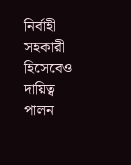নির্বাহী সহকারী হিসেবেও দায়িত্ব পালন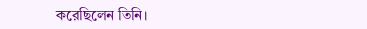করেছিলেন তিনি।